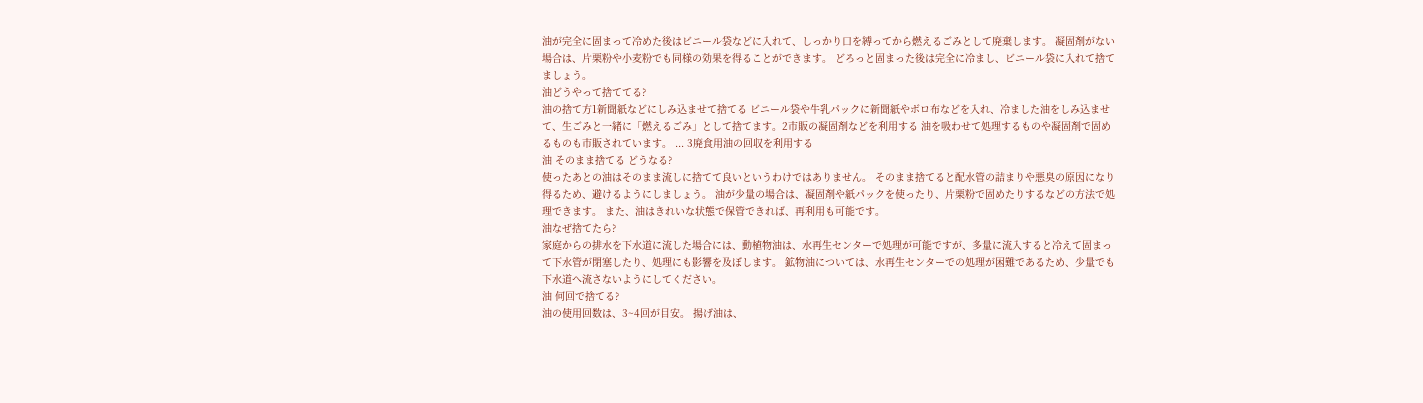油が完全に固まって冷めた後はビニール袋などに入れて、しっかり口を縛ってから燃えるごみとして廃棄します。 凝固剤がない場合は、片栗粉や小麦粉でも同様の効果を得ることができます。 どろっと固まった後は完全に冷まし、ビニール袋に入れて捨てましょう。
油どうやって捨ててる?
油の捨て方1新聞紙などにしみ込ませて捨てる ビニール袋や牛乳パックに新聞紙やボロ布などを入れ、冷ました油をしみ込ませて、生ごみと一緒に「燃えるごみ」として捨てます。2市販の凝固剤などを利用する 油を吸わせて処理するものや凝固剤で固めるものも市販されています。 ... 3廃食用油の回収を利用する
油 そのまま捨てる どうなる?
使ったあとの油はそのまま流しに捨てて良いというわけではありません。 そのまま捨てると配水管の詰まりや悪臭の原因になり得るため、避けるようにしましょう。 油が少量の場合は、凝固剤や紙パックを使ったり、片栗粉で固めたりするなどの方法で処理できます。 また、油はきれいな状態で保管できれば、再利用も可能です。
油なぜ捨てたら?
家庭からの排水を下水道に流した場合には、動植物油は、水再生センターで処理が可能ですが、多量に流入すると冷えて固まって下水管が閉塞したり、処理にも影響を及ぼします。 鉱物油については、水再生センターでの処理が困難であるため、少量でも下水道へ流さないようにしてください。
油 何回で捨てる?
油の使用回数は、3~4回が目安。 揚げ油は、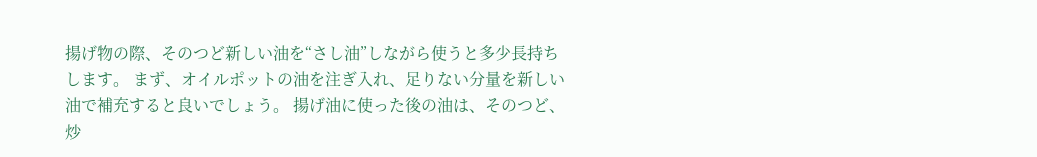揚げ物の際、そのつど新しい油を“さし油”しながら使うと多少長持ちします。 まず、オイルポットの油を注ぎ入れ、足りない分量を新しい油で補充すると良いでしょう。 揚げ油に使った後の油は、そのつど、炒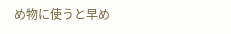め物に使うと早め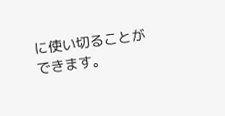に使い切ることができます。